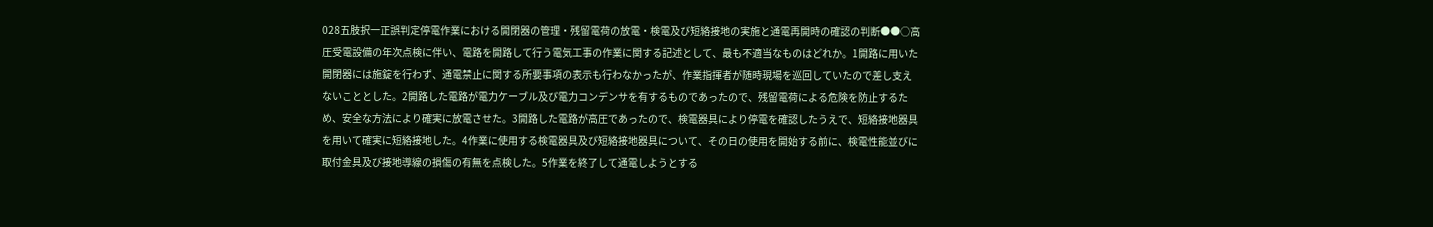028五肢択一正誤判定停電作業における開閉器の管理・残留電荷の放電・検電及び短絡接地の実施と通電再開時の確認の判断●●○高圧受電設備の年次点検に伴い、電路を開路して行う電気工事の作業に関する記述として、最も不適当なものはどれか。1開路に用いた開閉器には施錠を行わず、通電禁止に関する所要事項の表示も行わなかったが、作業指揮者が随時現場を巡回していたので差し支えないこととした。2開路した電路が電力ケーブル及び電力コンデンサを有するものであったので、残留電荷による危険を防止するため、安全な方法により確実に放電させた。3開路した電路が高圧であったので、検電器具により停電を確認したうえで、短絡接地器具を用いて確実に短絡接地した。4作業に使用する検電器具及び短絡接地器具について、その日の使用を開始する前に、検電性能並びに取付金具及び接地導線の損傷の有無を点検した。5作業を終了して通電しようとする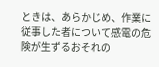ときは、あらかじめ、作業に従事した者について感電の危険が生ずるおそれの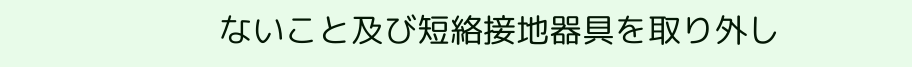ないこと及び短絡接地器具を取り外し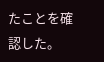たことを確認した。